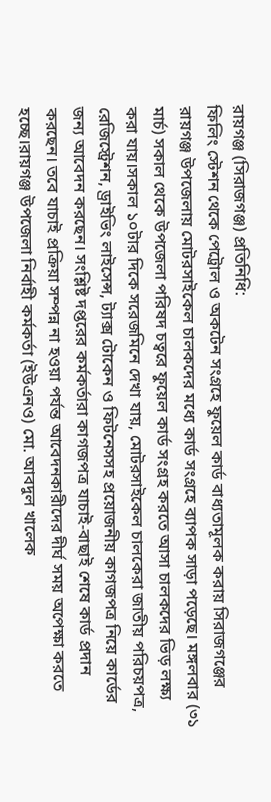রায়গঞ্জ (সিরাজগঞ্জ) প্রতিনিধি:
ফিলিং স্টেশন থেকে পেট্রোল ও অকটেন সংগ্রহে ফুয়েল কার্ড বাধ্যতামূলক করায় সিরাজগঞ্জের রায়গঞ্জ উপজেলায় মোটরসাইকেল চালকদের মধ্যে কার্ড সংগ্রহে ব্যাপক সাড়া পড়েছে। মঙ্গলবার (৩১ মার্চ) সকাল থেকে উপজেলা পরিষদ চত্বরে ফুয়েল কার্ড সংগ্রহ করতে আসা চালকদের ভিড় লক্ষ্য করা যায়।সকাল ১০টার দিকে সরেজমিনে দেখা যায়, মোটরসাইকেল চালকেরা জাতীয় পরিচয়পত্র, রেজিস্ট্রেশন, ড্রাইভিং লাইসেন্স, ট্যাক্স টোকেন ও ফিটনেসসহ প্রয়োজনীয় কাগজপত্র নিয়ে কার্ডের জন্য আবেদন করছেন। সংশ্লিষ্ট দপ্তরের কর্মকর্তারা কাগজপত্র যাচাই-বাছাই শেষে কার্ড প্রদান করছেন। তবে যাচাই প্রক্রিয়া সম্পন্ন না হওয়া পর্যন্ত আবেদনকারীদের দীর্ঘ সময় অপেক্ষা করতে হচ্ছে।রায়গঞ্জ উপজেলা নির্বাহী কর্মকর্তা (ইউএনও) মো. আবদুল খালেক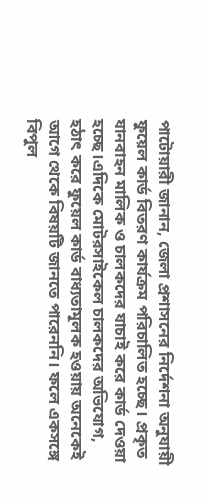পাটোয়ারী জানান, জেলা প্রশাসনের নির্দেশনা অনুযায়ী ফুয়েল কার্ড বিতরণ কার্যক্রম পরিচালিত হচ্ছে। প্রকৃত যানবাহন মালিক ও চালকদের যাচাই করে কার্ড দেওয়া হচ্ছে।এদিকে মোটরসাইকেল চালকদের অভিযোগ, হঠাৎ করে ফুয়েল কার্ড বাধ্যতামূলক হওয়ায় অনেকেই আগে থেকে বিষয়টি জানতে পারেননি। ফলে একসঙ্গে বিপুল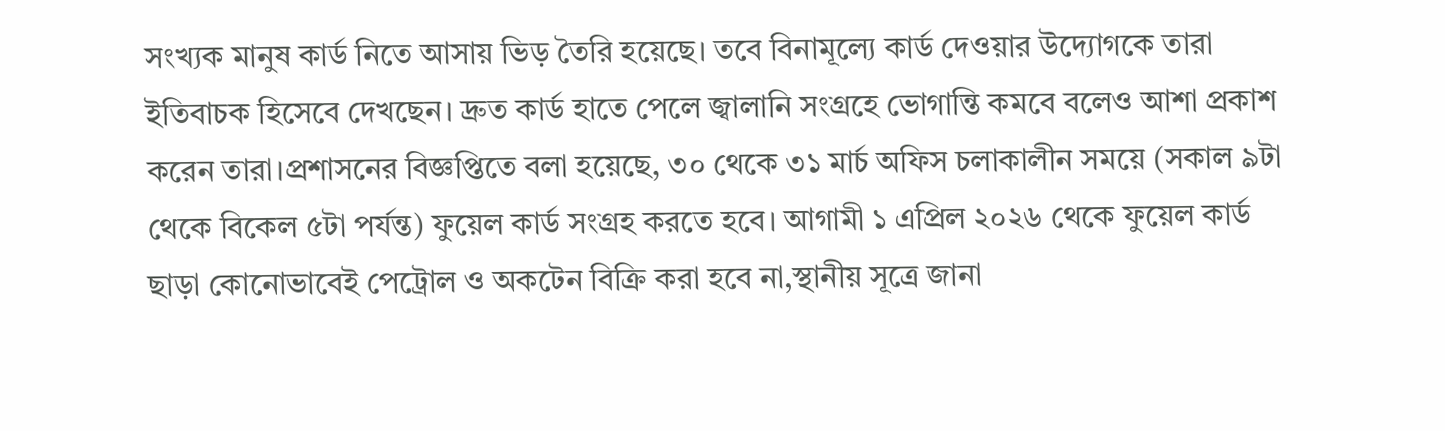সংখ্যক মানুষ কার্ড নিতে আসায় ভিড় তৈরি হয়েছে। তবে বিনামূল্যে কার্ড দেওয়ার উদ্যোগকে তারা ইতিবাচক হিসেবে দেখছেন। দ্রুত কার্ড হাতে পেলে জ্বালানি সংগ্রহে ভোগান্তি কমবে বলেও আশা প্রকাশ করেন তারা।প্রশাসনের বিজ্ঞপ্তিতে বলা হয়েছে, ৩০ থেকে ৩১ মার্চ অফিস চলাকালীন সময়ে (সকাল ৯টা থেকে বিকেল ৫টা পর্যন্ত) ফুয়েল কার্ড সংগ্রহ করতে হবে। আগামী ১ এপ্রিল ২০২৬ থেকে ফুয়েল কার্ড ছাড়া কোনোভাবেই পেট্রোল ও অকটেন বিক্রি করা হবে না,স্থানীয় সূত্রে জানা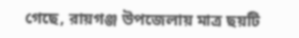গেছে, রায়গঞ্জ উপজেলায় মাত্র ছয়টি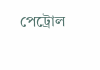পেট্রোল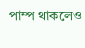পাম্প থাকলেও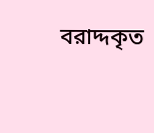বরাদ্দকৃত